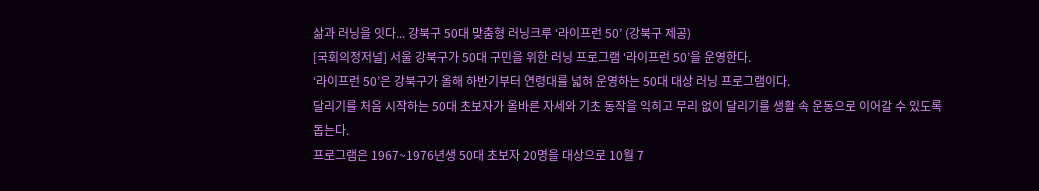삶과 러닝을 잇다... 강북구 50대 맞춤형 러닝크루 ‘라이프런 50’ (강북구 제공)
[국회의정저널] 서울 강북구가 50대 구민을 위한 러닝 프로그램 ‘라이프런 50’을 운영한다.
‘라이프런 50’은 강북구가 올해 하반기부터 연령대를 넓혀 운영하는 50대 대상 러닝 프로그램이다.
달리기를 처음 시작하는 50대 초보자가 올바른 자세와 기초 동작을 익히고 무리 없이 달리기를 생활 속 운동으로 이어갈 수 있도록 돕는다.
프로그램은 1967~1976년생 50대 초보자 20명을 대상으로 10월 7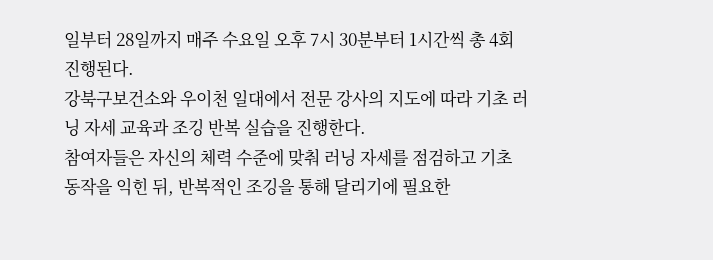일부터 28일까지 매주 수요일 오후 7시 30분부터 1시간씩 총 4회 진행된다.
강북구보건소와 우이천 일대에서 전문 강사의 지도에 따라 기초 러닝 자세 교육과 조깅 반복 실습을 진행한다.
참여자들은 자신의 체력 수준에 맞춰 러닝 자세를 점검하고 기초 동작을 익힌 뒤, 반복적인 조깅을 통해 달리기에 필요한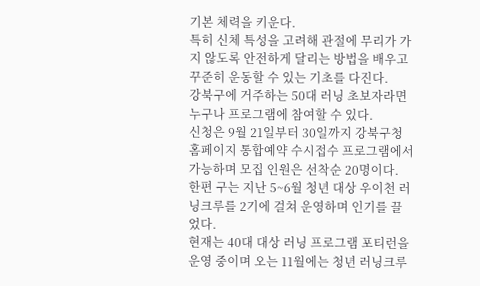기본 체력을 키운다.
특히 신체 특성을 고려해 관절에 무리가 가지 않도록 안전하게 달리는 방법을 배우고 꾸준히 운동할 수 있는 기초를 다진다.
강북구에 거주하는 50대 러닝 초보자라면 누구나 프로그램에 참여할 수 있다.
신청은 9월 21일부터 30일까지 강북구청 홈페이지 통합예약 수시접수 프로그램에서 가능하며 모집 인원은 선착순 20명이다.
한편 구는 지난 5~6월 청년 대상 우이천 러닝크루를 2기에 걸쳐 운영하며 인기를 끌었다.
현재는 40대 대상 러닝 프로그램 포티런을 운영 중이며 오는 11월에는 청년 러닝크루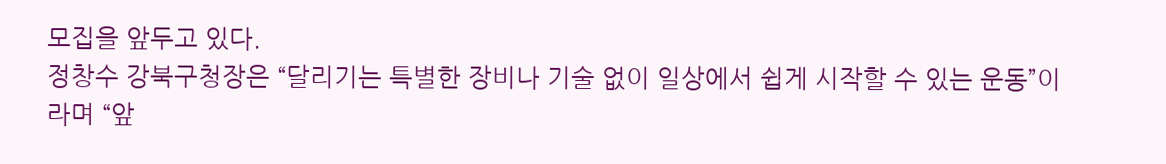모집을 앞두고 있다.
정창수 강북구청장은 “달리기는 특별한 장비나 기술 없이 일상에서 쉽게 시작할 수 있는 운동”이라며 “앞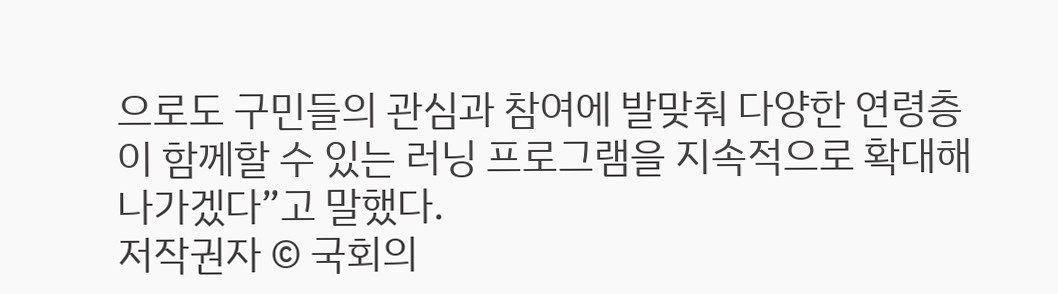으로도 구민들의 관심과 참여에 발맞춰 다양한 연령층이 함께할 수 있는 러닝 프로그램을 지속적으로 확대해 나가겠다”고 말했다.
저작권자 © 국회의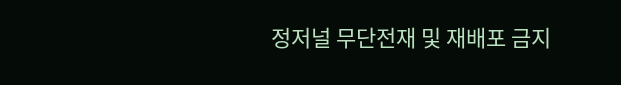정저널 무단전재 및 재배포 금지